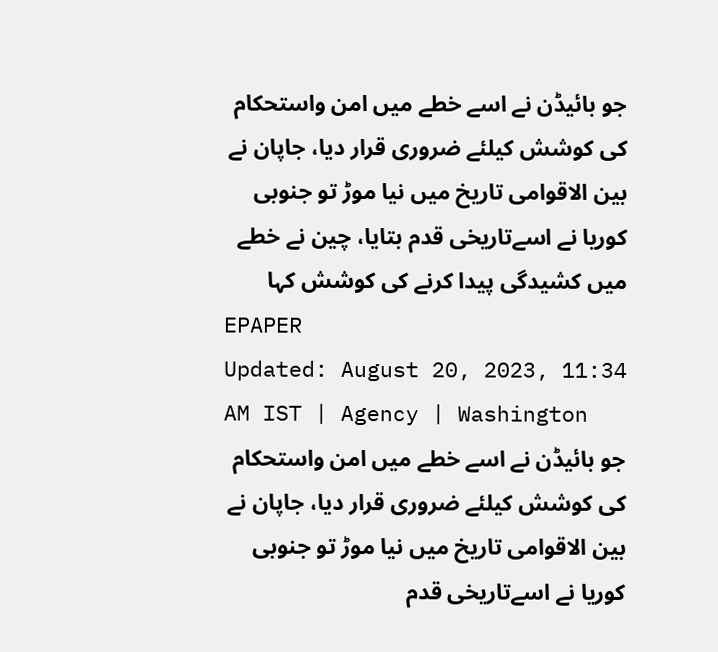جو بائیڈن نے اسے خطے میں امن واستحکام کی کوشش کیلئے ضروری قرار دیا، جاپان نے بین الاقوامی تاریخ میں نیا موڑ تو جنوبی کوریا نے اسےتاریخی قدم بتایا، چین نے خطے میں کشیدگی پیدا کرنے کی کوشش کہا
EPAPER
Updated: August 20, 2023, 11:34 AM IST | Agency | Washington
جو بائیڈن نے اسے خطے میں امن واستحکام کی کوشش کیلئے ضروری قرار دیا، جاپان نے بین الاقوامی تاریخ میں نیا موڑ تو جنوبی کوریا نے اسےتاریخی قدم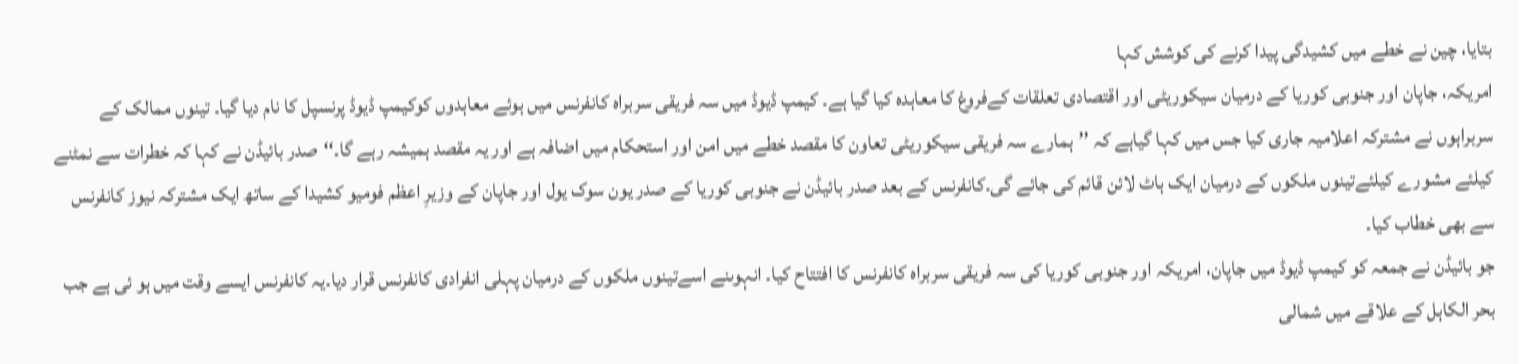بتایا، چین نے خطے میں کشیدگی پیدا کرنے کی کوشش کہا
امریکہ، جاپان اور جنوبی کوریا کے درمیان سیکوریٹی اور اقتصادی تعلقات کےفروغ کا معاہدہ کیا گیا ہے۔ کیمپ ڈیوڈ میں سہ فریقی سربراہ کانفرنس میں ہوئے معاہدوں کوکیمپ ڈیوڈ پرنسپل کا نام دیا گیا۔ تینوں ممالک کے سربراہوں نے مشترکہ اعلامیہ جاری کیا جس میں کہا گیاہے کہ ’’ہمارے سہ فریقی سیکوریٹی تعاون کا مقصد خطے میں امن اور استحکام میں اضافہ ہے اور یہ مقصد ہمیشہ رہے گا۔‘‘صدر بائیڈن نے کہا کہ خطرات سے نمٹنے کیلئے مشورے کیلئےتینوں ملکوں کے درمیان ایک ہاٹ لائن قائم کی جائے گی۔کانفرنس کے بعد صدر بائیڈن نے جنوبی کوریا کے صدر یون سوک یول اور جاپان کے وزیرِ اعظم فومیو کشیدا کے ساتھ ایک مشترکہ نیوز کانفرنس سے بھی خطاب کیا۔
جو بائیڈن نے جمعہ کو کیمپ ڈیوڈ میں جاپان، امریکہ اور جنوبی کوریا کی سہ فریقی سربراہ کانفرنس کا افتتاح کیا۔ انہوںنے اسےتینوں ملکوں کے درمیان پہلی انفرادی کانفرنس قرار دیا۔یہ کانفرنس ایسے وقت میں ہو ئی ہے جب بحر الکاہل کے علاقے میں شمالی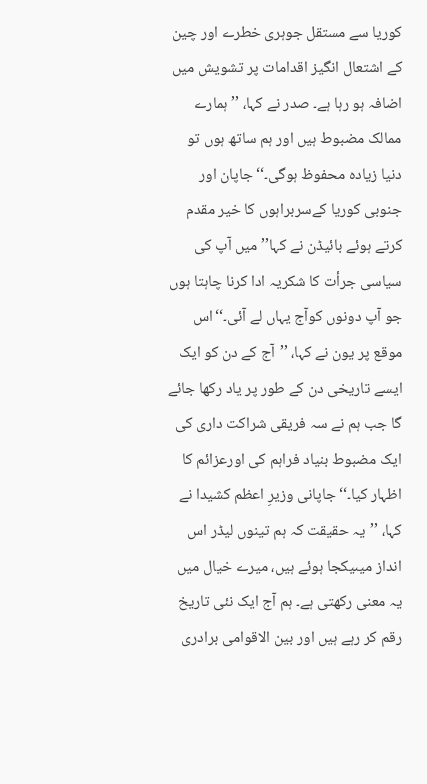کوریا سے مستقل جوہری خطرے اور چین کے اشتعال انگیز اقدامات پر تشویش میں اضافہ ہو رہا ہے۔ صدر نے کہا، ’’ ہمارے ممالک مضبوط ہیں اور ہم ساتھ ہوں تو دنیا زیادہ محفوظ ہوگی۔‘‘جاپان اور جنوبی کوریا کےسربراہوں کا خیر مقدم کرتے ہوئے بائیڈن نے کہا’’میں آپ کی سیاسی جرأت کا شکریہ ادا کرنا چاہتا ہوں جو آپ دونوں کوآج یہاں لے آئی۔‘‘اس موقع پر یون نے کہا، ’’آج کے دن کو ایک ایسے تاریخی دن کے طور پر یاد رکھا جائے گا جب ہم نے سہ فریقی شراکت داری کی ایک مضبوط بنیاد فراہم کی اورعزائم کا اظہار کیا۔‘‘جاپانی وزیرِ اعظم کشیدا نے کہا، ’’یہ حقیقت کہ ہم تینوں لیڈر اس انداز میںیکجا ہوئے ہیں، میرے خیال میں یہ معنی رکھتی ہے۔ ہم آج ایک نئی تاریخ رقم کر رہے ہیں اور بین الاقوامی برادری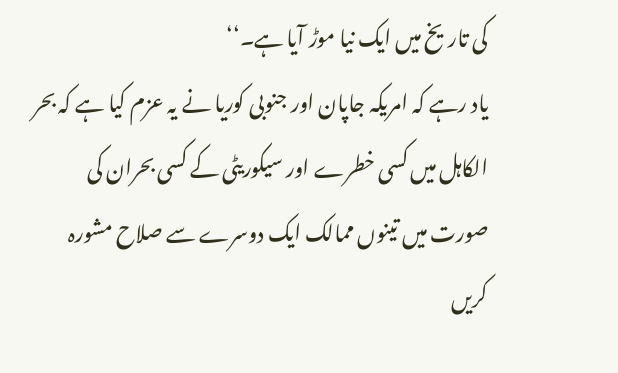کی تاریخ میں ایک نیا موڑ آیا ہے۔‘‘
یاد رہے کہ امریکہ جاپان اور جنوبی کوریا نے یہ عزم کیا ہے کہ بحر الکاہل میں کسی خطرے اور سیکوریٹی کے کسی بحران کی صورت میں تینوں ممالک ایک دوسرے سے صلاح مشورہ کریں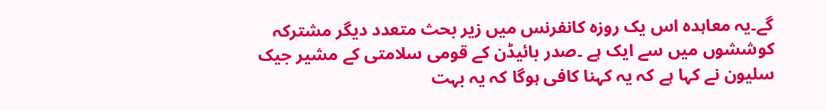گے۔یہ معاہدہ اس یک روزہ کانفرنس میں زیر بحث متعدد دیگر مشترکہ کوششوں میں سے ایک ہے ۔صدر بائیڈن کے قومی سلامتی کے مشیر جیک سلیون نے کہا ہے کہ یہ کہنا کافی ہوگا کہ یہ بہت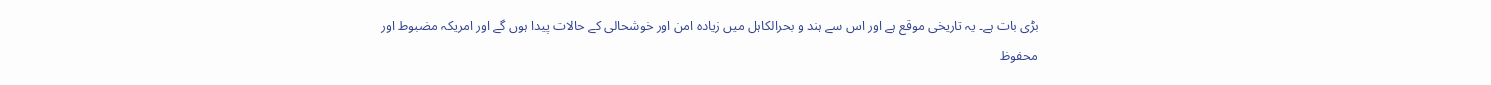بڑی بات ہے۔ یہ تاریخی موقع ہے اور اس سے ہند و بحرالکاہل میں زیادہ امن اور خوشحالی کے حالات پیدا ہوں گے اور امریکہ مضبوط اور محفوظ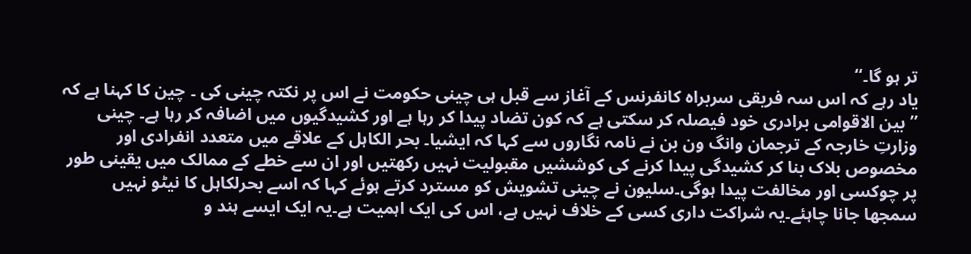تر ہو گا۔‘‘
یاد رہے کہ اس سہ فریقی سربراہ کانفرنس کے آغاز سے قبل ہی چینی حکومت نے اس پر نکتہ چینی کی ۔ چین کا کہنا ہے کہ ’’ بین الاقوامی برادری خود فیصلہ کر سکتی ہے کہ کون تضاد پیدا کر رہا ہے اور کشیدگیوں میں اضافہ کر رہا ہے۔ چینی وزارتِ خارجہ کے ترجمان وانگ ون بن نے نامہ نگاروں سے کہا کہ ایشیا۔ بحر الکاہل کے علاقے میں متعدد انفرادی اور مخصوص بلاک بنا کر کشیدگی پیدا کرنے کی کوششیں مقبولیت نہیں رکھتیں اور ان سے خطے کے ممالک میں یقینی طور پر چوکسی اور مخالفت پیدا ہوگی۔سلیون نے چینی تشویش کو مسترد کرتے ہوئے کہا کہ اسے بحرلکاہل کا نیٹو نہیں سمجھا جانا چاہئے۔یہ شراکت داری کسی کے خلاف نہیں ہے، اس کی ایک اہمیت ہے۔یہ ایک ایسے ہند و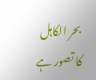بحر الکاہل کا تصور ہے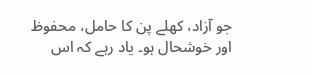جو آزاد، کھلے پن کا حامل، محفوظ اور خوشحال ہو۔ یاد رہے کہ اس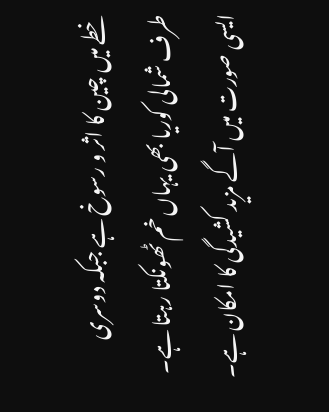خطے میں چین کا اثر و رسوخ ہے جبکہ دوسری طرف شمالی کوریا بھی یہاں خم ٹھونکتا رہتا ہے۔ ایسی صورت میں آگے مزید کشیدگی کا امکان ہے۔